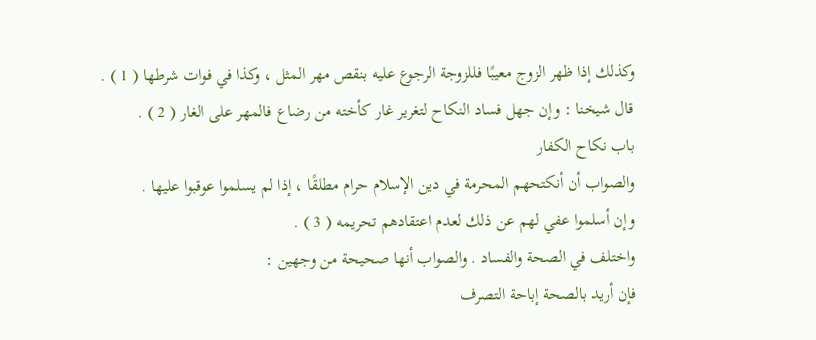وكذلك إذا ظهر الزوج معيبًا فللزوجة الرجوع عليه بنقص مهر المثل ، وكذا في فوات شرطها ( 1 ) .
قال شيخنا : وإن جهل فساد النكاح لتغرير غار كأخته من رضاع فالمهر على الغار ( 2 ) .
باب نكاح الكفار
والصواب أن أنكتحهم المحرمة في دين الإسلام حرام مطلقًا ، إذا لم يسلموا عوقبوا عليها .
وإن أسلموا عفي لهم عن ذلك لعدم اعتقادهم تحريمه ( 3 ) .
واختلف في الصحة والفساد . والصواب أنها صحيحة من وجهين :
فإن أريد بالصحة إباحة التصرف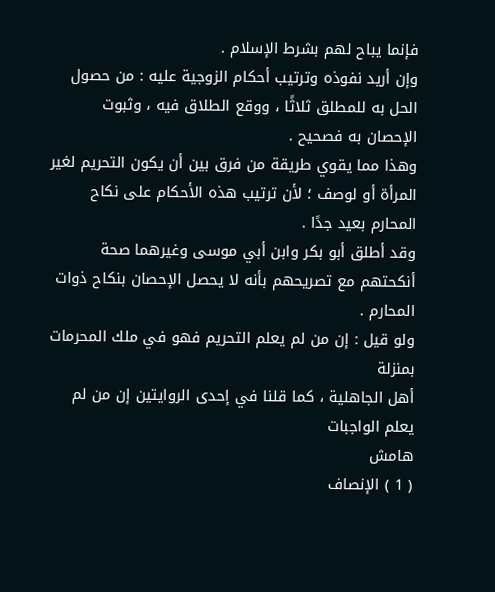فإنما يباح لهم بشرط الإسلام .
وإن أريد نفوذه وترتيب أحكام الزوجية عليه : من حصول الحل به للمطلق ثلاثًا ، ووقع الطلاق فيه ، وثبوت الإحصان به فصحيح .
وهذا مما يقوي طريقة من فرق بين أن يكون التحريم لغير المرأة أو لوصف ؛ لأن ترتيب هذه الأحكام على نكاح المحارم بعيد جدًا .
وقد أطلق أبو بكر وابن أبي موسى وغيرهما صحة أنكحتهم مع تصريحهم بأنه لا يحصل الإحصان بنكاح ذوات المحارم .
ولو قيل : إن من لم يعلم التحريم فهو في ملك المحرمات بمنزلة
أهل الجاهلية ، كما قلنا في إحدى الروايتين إن من لم يعلم الواجبات
هامش
( 1 ) الإنصاف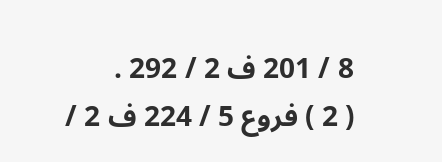8 / 201 ف 2 / 292 .
( 2 ) فروع 5 / 224 ف 2 /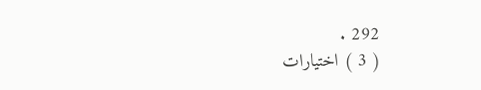292 .
( 3 ) اختيارات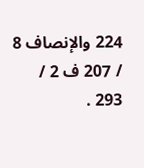224 والإنصاف 8 / 207 ف 2 / 293 .